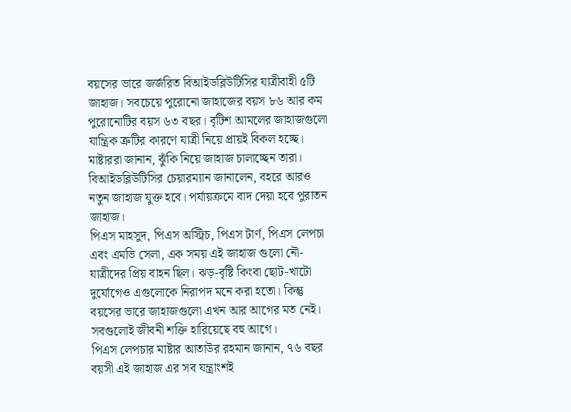বয়সের ভারে জর্জরিত বিআইডব্লিউটিসির যাত্রীবাহী ৫টি জাহাজ। সবচেয়ে পুরোনো জাহাজের বয়স ৮৬ আর কম পুরোনোটির বয়স ৬৩ বছর। বৃটিশ আমলের জাহাজগুলো যান্ত্রিক ত্রুটির কারণে যাত্রী নিয়ে প্রায়ই বিকল হচ্ছে।
মাষ্টাররা জানান, ঝুঁকি নিয়ে জাহাজ চালাচ্ছেন তারা। বিআইডব্লিউটিসির চেয়ারম্যান জানালেন, বহরে আরও নতুন জাহাজ যুক্ত হবে। পর্যায়ক্রমে বাদ দেয়া হবে পুরাতন জাহাজ।
পিএস মাহসুদ, পিএস অস্ট্রিচ, পিএস টার্ণ, পিএস লেপচা এবং এমভি সেলা, এক সময় এই জাহাজ গুলো নৌ-যাত্রীদের প্রিয় বাহন ছিল। ঝড়-বৃষ্টি কিংবা ছোট-খাটো দুর্যোগেও এগুলোকে নিরাপদ মনে করা হতো। কিন্তু বয়সের ভারে জাহাজগুলো এখন আর আগের মত নেই। সবগুলোই জীবনী শক্তি হারিয়েছে বহু আগে।
পিএস লেপচার মাষ্টার আতাউর রহমান জানান, ৭৬ বছর বয়সী এই জাহাজ এর সব যন্ত্রাংশই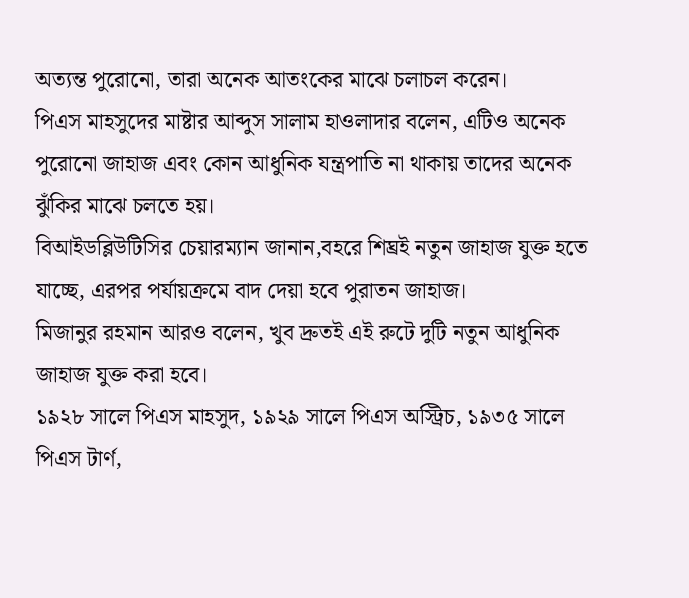অত্যন্ত পুরোনো, তারা অনেক আতংকের মাঝে চলাচল করেন।
পিএস মাহসুদের মাষ্টার আব্দুস সালাম হাওলাদার বলেন, এটিও অনেক পুরোনো জাহাজ এবং কোন আধুনিক যন্ত্রপাতি না থাকায় তাদের অনেক ঝুঁকির মাঝে চলতে হয়।
বিআইডব্লিউটিসির চেয়ারম্যান জানান,বহরে শিঘ্রই নতুন জাহাজ যুক্ত হতে যাচ্ছে, এরপর পর্যায়ক্রমে বাদ দেয়া হবে পুরাতন জাহাজ।
মিজানুর রহমান আরও বলেন, খুব দ্রুতই এই রুটে দুটি নতুন আধুনিক জাহাজ যুক্ত করা হবে।
১৯২৮ সালে পিএস মাহসুদ, ১৯২৯ সালে পিএস অস্ট্রিচ, ১৯৩৫ সালে পিএস টার্ণ,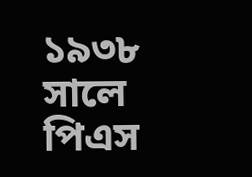১৯৩৮ সালে পিএস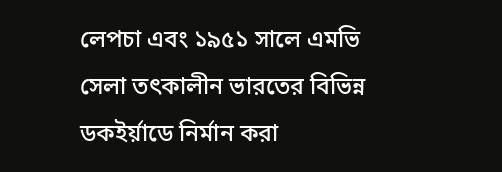লেপচা এবং ১৯৫১ সালে এমভি সেলা তৎকালীন ভারতের বিভিন্ন ডকইর্য়াডে নির্মান করা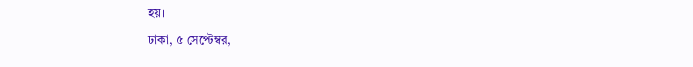হয়।
ঢাকা, ৫ সেপ্টেম্বর,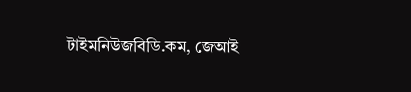টাইমনিউজবিডি.কম, জেআই